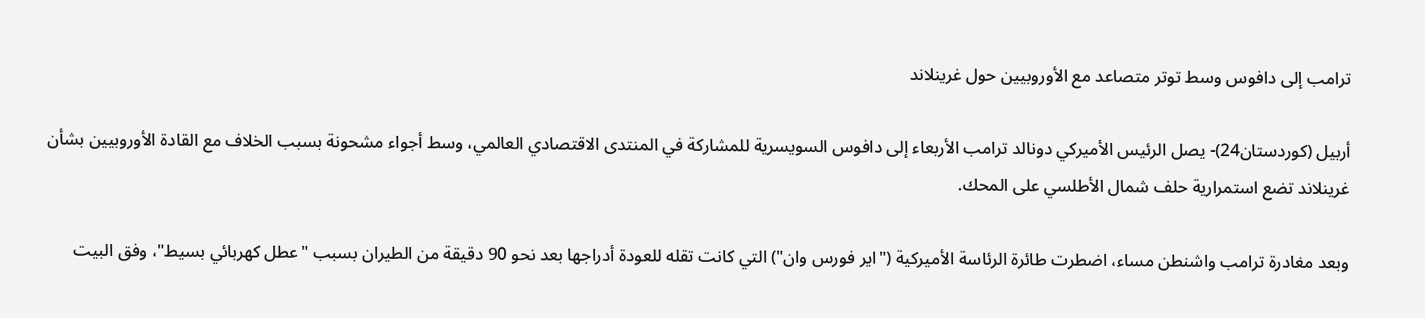ترامب إلى دافوس وسط توتر متصاعد مع الأوروبيين حول غرينلاند

أربيل (كوردستان24)- يصل الرئيس الأميركي دونالد ترامب الأربعاء إلى دافوس السويسرية للمشاركة في المنتدى الاقتصادي العالمي، وسط أجواء مشحونة بسبب الخلاف مع القادة الأوروبيين بشأن غرينلاند تضع استمرارية حلف شمال الأطلسي على المحك.

وبعد مغادرة ترامب واشنطن مساء، اضطرت طائرة الرئاسة الأميركية ("اير فورس وان") التي كانت تقله للعودة أدراجها بعد نحو 90 دقيقة من الطيران بسبب "عطل كهربائي بسيط"، وفق البيت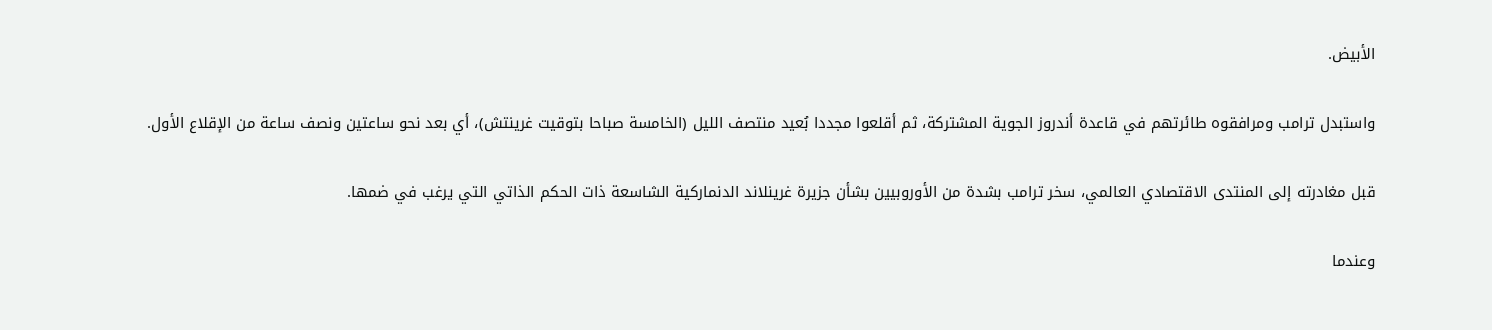الأبيض.

واستبدل ترامب ومرافقوه طائرتهم في قاعدة أندروز الجوية المشتركة، ثم أقلعوا مجددا بُعيد منتصف الليل (الخامسة صباحا بتوقيت غرينتش)، أي بعد نحو ساعتين ونصف ساعة من الإقلاع الأول.

قبل مغادرته إلى المنتدى الاقتصادي العالمي، سخر ترامب بشدة من الأوروبيين بشأن جزيرة غرينلاند الدنماركية الشاسعة ذات الحكم الذاتي التي يرغب في ضمها.

وعندما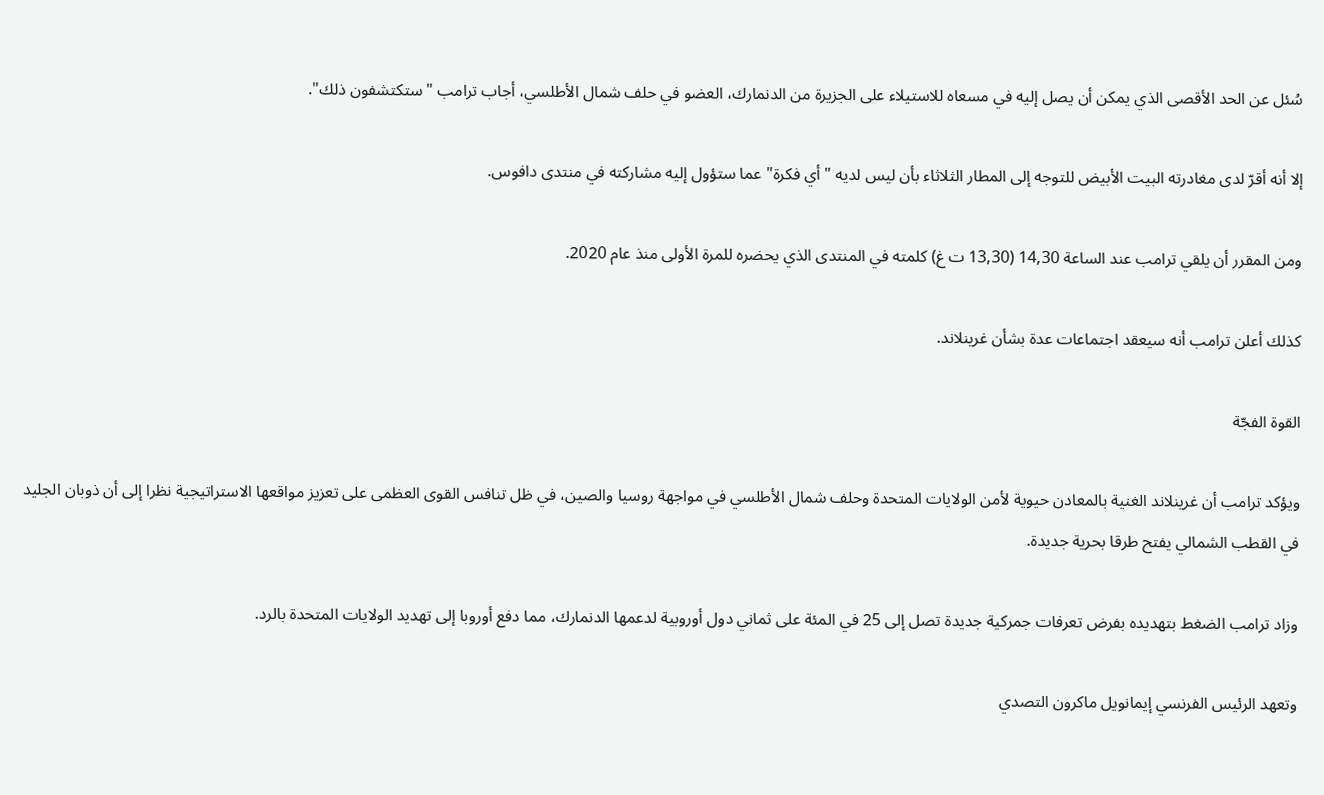سُئل عن الحد الأقصى الذي يمكن أن يصل إليه في مسعاه للاستيلاء على الجزيرة من الدنمارك، العضو في حلف شمال الأطلسي، أجاب ترامب "ستكتشفون ذلك".

إلا أنه أقرّ لدى مغادرته البيت الأبيض للتوجه إلى المطار الثلاثاء بأن ليس لديه "أي فكرة" عما ستؤول إليه مشاركته في منتدى دافوس.

ومن المقرر أن يلقي ترامب عند الساعة 14,30 (13,30 ت غ) كلمته في المنتدى الذي يحضره للمرة الأولى منذ عام 2020.

كذلك أعلن ترامب أنه سيعقد اجتماعات عدة بشأن غرينلاند.

القوة الفجّة

ويؤكد ترامب أن غرينلاند الغنية بالمعادن حيوية لأمن الولايات المتحدة وحلف شمال الأطلسي في مواجهة روسيا والصين، في ظل تنافس القوى العظمى على تعزيز مواقعها الاستراتيجية نظرا إلى أن ذوبان الجليد في القطب الشمالي يفتح طرقا بحرية جديدة.

وزاد ترامب الضغط بتهديده بفرض تعرفات جمركية جديدة تصل إلى 25 في المئة على ثماني دول أوروبية لدعمها الدنمارك، مما دفع أوروبا إلى تهديد الولايات المتحدة بالرد.

وتعهد الرئيس الفرنسي إيمانويل ماكرون التصدي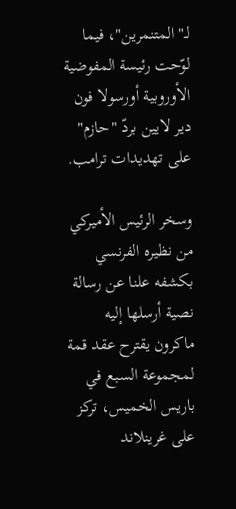لـ"المتنمرين"، فيما لوّحت رئيسة المفوضية الأوروبية أورسولا فون دير لايين بردّ "حازم" على تهديدات ترامب.

وسخر الرئيس الأميركي من نظيره الفرنسي بكشفه علنا عن رسالة نصية أرسلها إليه ماكرون يقترح عقد قمة لمجموعة السبع في باريس الخميس، تركز على غرينلاند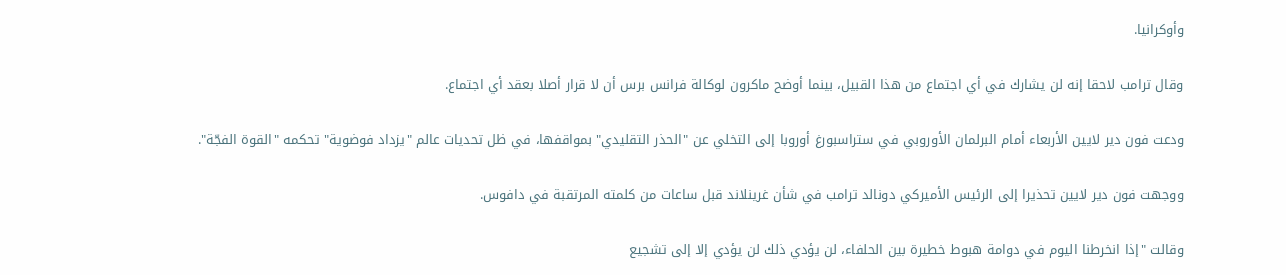وأوكرانيا.

وقال ترامب لاحقا إنه لن يشارك في أي اجتماع من هذا القبيل، بينما أوضح ماكرون لوكالة فرانس برس أن لا قرار أصلا بعقد أي اجتماع.

ودعت فون دير لايين الأربعاء أمام البرلمان الأوروبي في ستراسبورغ أوروبا إلى التخلي عن "الحذر التقليدي" بمواقفها، في ظل تحديات عالم "يزداد فوضوية" تحكمه "القوة الفجّة".

ووجهت فون دير لايين تحذيرا إلى الرئيس الأميركي دونالد ترامب في شأن غرينلاند قبل ساعات من كلمته المرتقبة في دافوس.

وقالت "إذا انخرطنا اليوم في دوامة هبوط خطيرة بين الحلفاء، لن يؤدي ذلك لن يؤدي إلا إلى تشجيع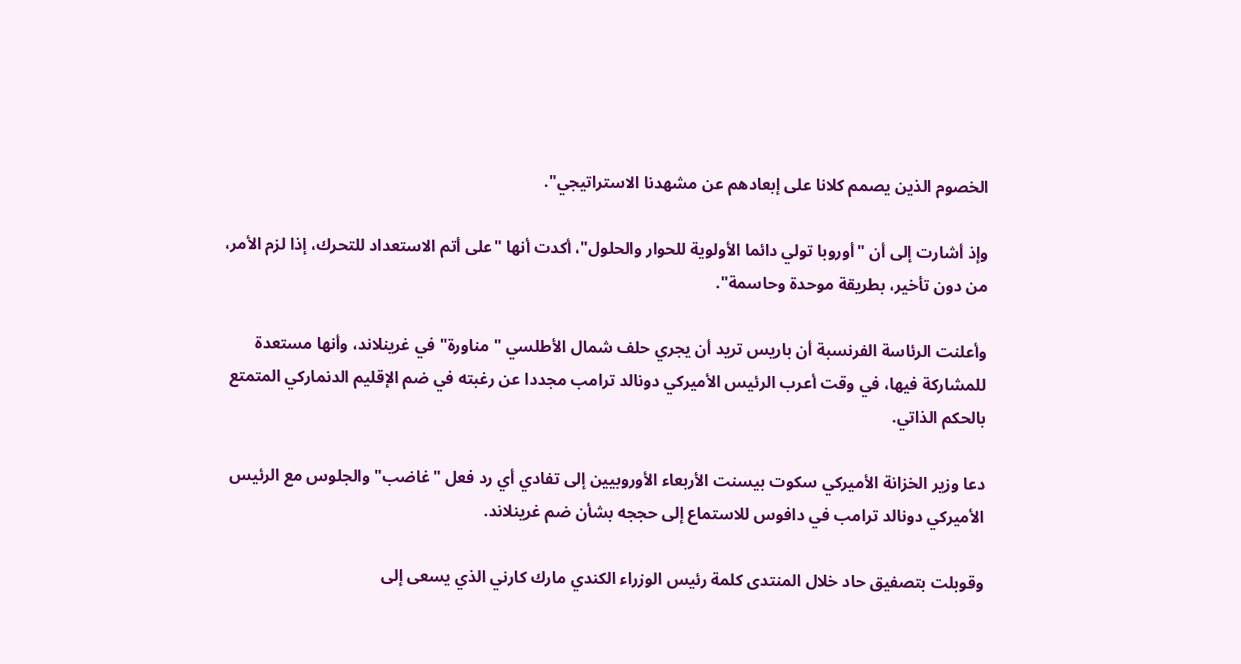الخصوم الذين يصمم كلانا على إبعادهم عن مشهدنا الاستراتيجي".

وإذ أشارت إلى أن "أوروبا تولي دائما الأولوية للحوار والحلول"، أكدت أنها "على أتم الاستعداد للتحرك، إذا لزم الأمر، من دون تأخير، بطريقة موحدة وحاسمة".

وأعلنت الرئاسة الفرنسبة أن باريس تريد أن يجري حلف شمال الأطلسي "مناورة" في غرينلاند، وأنها مستعدة للمشاركة فيها، في وقت أعرب الرئيس الأميركي دونالد ترامب مجددا عن رغبته في ضم الإقليم الدنماركي المتمتع بالحكم الذاتي.

دعا وزير الخزانة الأميركي سكوت بيسنت الأربعاء الأوروبيين إلى تفادي أي رد فعل "غاضب" والجلوس مع الرئيس الأميركي دونالد ترامب في دافوس للاستماع إلى حججه بشأن ضم غرينلاند.

وقوبلت بتصفيق حاد خلال المنتدى كلمة رئيس الوزراء الكندي مارك كارني الذي يسعى إلى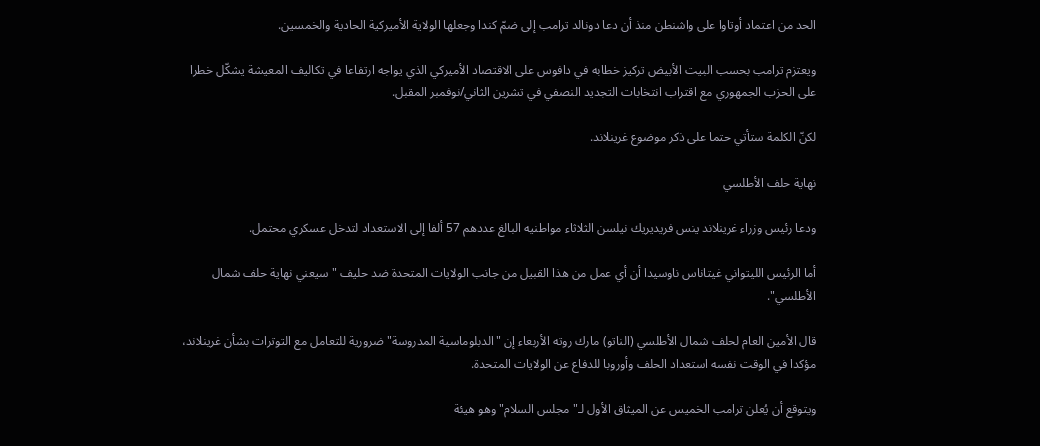الحد من اعتماد أوتاوا على واشنطن منذ أن دعا دونالد ترامب إلى ضمّ كندا وجعلها الولاية الأميركية الحادية والخمسين.

ويعتزم ترامب بحسب البيت الأبيض تركيز خطابه في دافوس على الاقتصاد الأميركي الذي يواجه ارتفاعا في تكاليف المعيشة يشكّل خطرا على الحزب الجمهوري مع اقتراب انتخابات التجديد النصفي في تشرين الثاني/نوفمبر المقبل.

لكنّ الكلمة ستأتي حتما على ذكر موضوع غرينلاند.

نهاية حلف الأطلسي

ودعا رئيس وزراء غرينلاند ينس فريديريك نيلسن الثلاثاء مواطنيه البالغ عددهم 57 ألفا إلى الاستعداد لتدخل عسكري محتمل.

أما الرئيس الليتواني غيتاناس ناوسيدا أن أي عمل من هذا القبيل من جانب الولايات المتحدة ضد حليف "سيعني نهاية حلف شمال الأطلسي".

قال الأمين العام لحلف شمال الأطلسي (الناتو) مارك روته الأربعاء إن "الدبلوماسية المدروسة" ضرورية للتعامل مع التوترات بشأن غرينلاند، مؤكدا في الوقت نفسه استعداد الحلف وأوروبا للدفاع عن الولايات المتحدة.

ويتوقع أن يُعلن ترامب الخميس عن الميثاق الأول لـ"مجلس السلام" وهو هيئة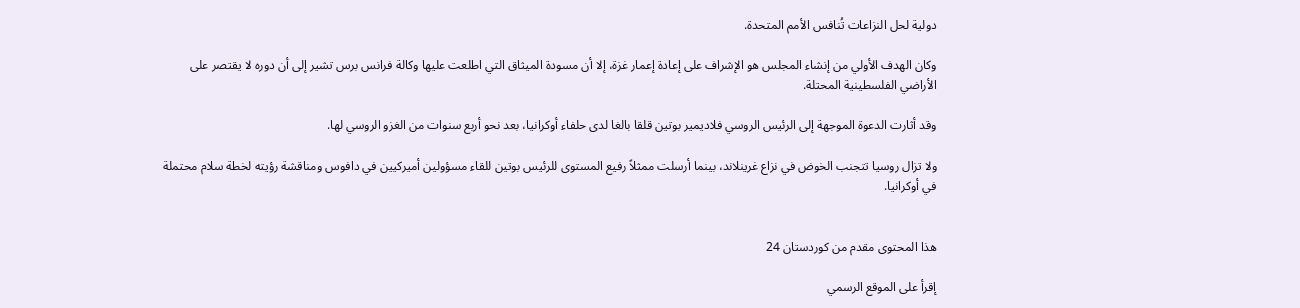دولية لحل النزاعات تُنافس الأمم المتحدة.

وكان الهدف الأولي من إنشاء المجلس هو الإشراف على إعادة إعمار غزة، إلا أن مسودة الميثاق التي اطلعت عليها وكالة فرانس برس تشير إلى أن دوره لا يقتصر على الأراضي الفلسطينية المحتلة.

وقد أثارت الدعوة الموجهة إلى الرئيس الروسي فلاديمير بوتين قلقا بالغا لدى حلفاء أوكرانيا، بعد نحو أربع سنوات من الغزو الروسي لها.

ولا تزال روسيا تتجنب الخوض في نزاع غرينلاند، بينما أرسلت ممثلاً رفيع المستوى للرئيس بوتين للقاء مسؤولين أميركيين في دافوس ومناقشة رؤيته لخطة سلام محتملة في أوكرانيا.


هذا المحتوى مقدم من كوردستان 24

إقرأ على الموقع الرسمي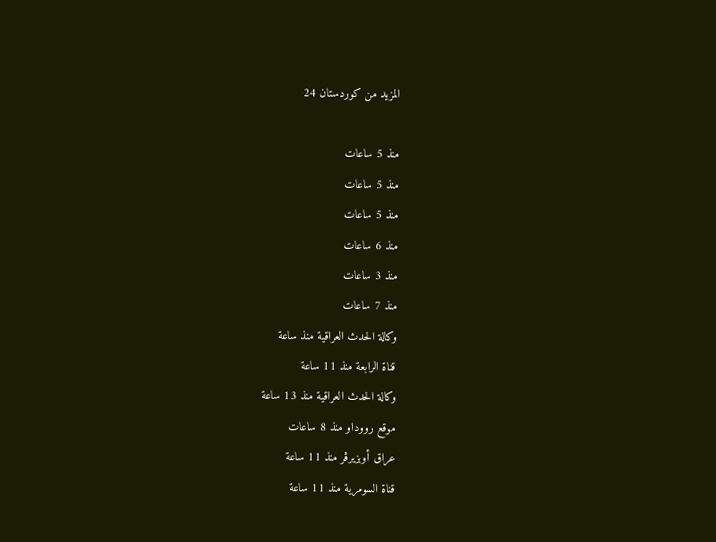المزيد من كوردستان 24

منذ 5 ساعات
منذ 5 ساعات
منذ 5 ساعات
منذ 6 ساعات
منذ 3 ساعات
منذ 7 ساعات
وكالة الحدث العراقية منذ ساعة
قناة الرابعة منذ 11 ساعة
وكالة الحدث العراقية منذ 13 ساعة
موقع رووداو منذ 8 ساعات
عراق أوبزيرڤر منذ 11 ساعة
قناة السومرية منذ 11 ساعة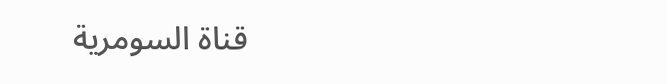قناة السومرية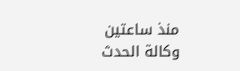منذ ساعتين
وكالة الحدث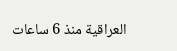العراقية منذ 6 ساعات